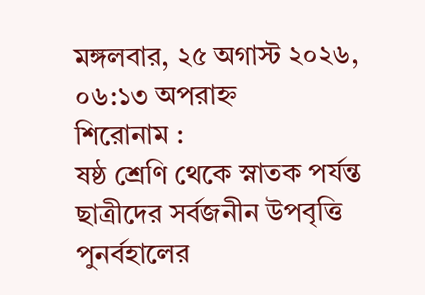মঙ্গলবার, ২৫ অগাস্ট ২০২৬, ০৬:১৩ অপরাহ্ন
শিরোনাম :
ষষ্ঠ শ্রেণি থেকে স্নাতক পর্যন্ত ছাত্রীদের সর্বজনীন উপবৃত্তি পুনর্বহালের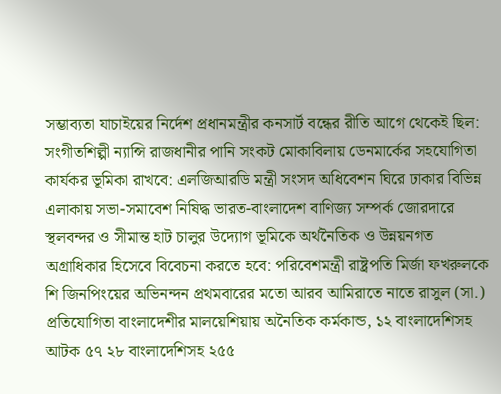সম্ভাব্যতা যাচাইয়ের নির্দেশ প্রধানমন্ত্রীর কনসার্ট বন্ধের রীতি আগে থেকেই ছিল: সংগীতশিল্পী ন্যান্সি রাজধানীর পানি সংকট মোকাবিলায় ডেনমার্কের সহযোগিতা কার্যকর ভূমিকা রাখবে: এলজিআরডি মন্ত্রী সংসদ অধিবেশন ঘিরে ঢাকার বিভিন্ন এলাকায় সভা-সমাবেশ নিষিদ্ধ ভারত-বাংলাদেশ বাণিজ্য সম্পর্ক জোরদারে স্থলবন্দর ও সীমান্ত হাট চালুর উদ্যোগ ভূমিকে অর্থনৈতিক ও উন্নয়নগত অগ্রাধিকার হিসেবে বিবেচনা করতে হবে: পরিবেশমন্ত্রী রাষ্ট্রপতি মির্জা ফখরুলকে শি জিনপিংয়ের অভিনন্দন প্রথমবারের মতো আরব আমিরাতে নাতে রাসুল (সা.) প্রতিযোগিতা বাংলাদেশীর মালয়েশিয়ায় অনৈতিক কর্মকান্ড, ১২ বাংলাদেশিসহ আটক ৫৭ ২৮ বাংলাদেশিসহ ২৫৫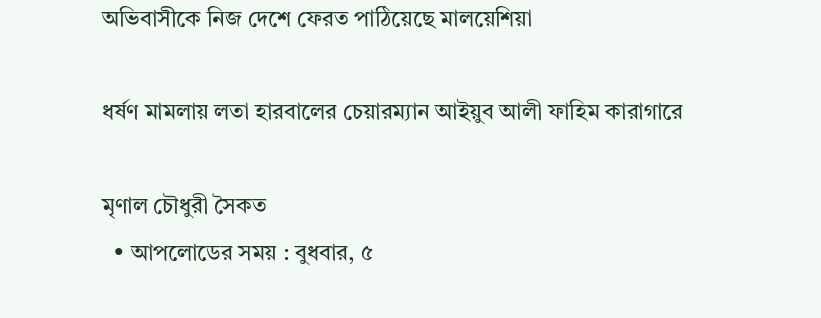অভিবাসীকে নিজ দেশে ফেরত পাঠিয়েছে মালয়েশিয়া

ধর্ষণ মামলায় লতা হারবালের চেয়ারম্যান আইয়ুব আলী ফাহিম কারাগারে

মৃণাল চৌধুরী সৈকত
  • আপলোডের সময় : বুধবার, ৫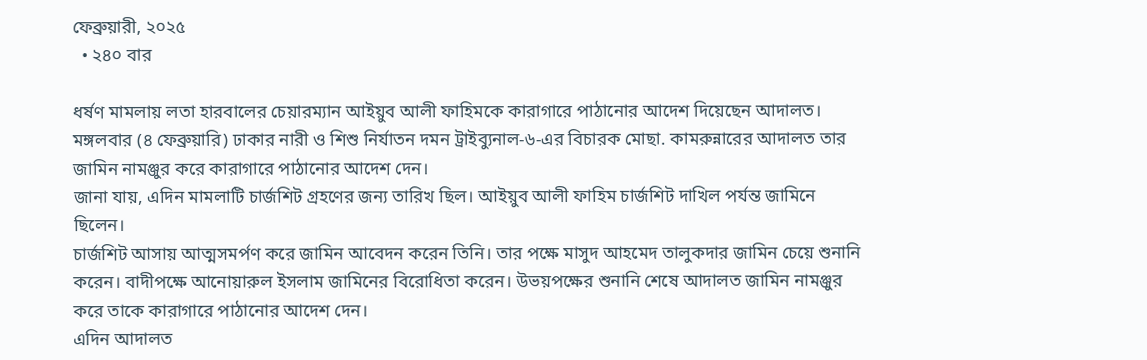ফেব্রুয়ারী, ২০২৫
  • ২৪০ বার

ধর্ষণ মামলায় লতা হারবালের চেয়ারম্যান আইয়ুব আলী ফাহিমকে কারাগারে পাঠানোর আদেশ দিয়েছেন আদালত।
মঙ্গলবার (৪ ফেব্রুয়ারি) ঢাকার নারী ও শিশু নির্যাতন দমন ট্রাইব্যুনাল-৬-এর বিচারক মোছা. কামরুন্নারের আদালত তার জামিন নামঞ্জুর করে কারাগারে পাঠানোর আদেশ দেন।
জানা যায়, এদিন মামলাটি চার্জশিট গ্রহণের জন্য তারিখ ছিল। আইয়ুব আলী ফাহিম চার্জশিট দাখিল পর্যন্ত জামিনে ছিলেন।
চার্জশিট আসায় আত্মসমর্পণ করে জামিন আবেদন করেন তিনি। তার পক্ষে মাসুদ আহমেদ তালুকদার জামিন চেয়ে শুনানি করেন। বাদীপক্ষে আনোয়ারুল ইসলাম জামিনের বিরোধিতা করেন। উভয়পক্ষের শুনানি শেষে আদালত জামিন নামঞ্জুর করে তাকে কারাগারে পাঠানোর আদেশ দেন।
এদিন আদালত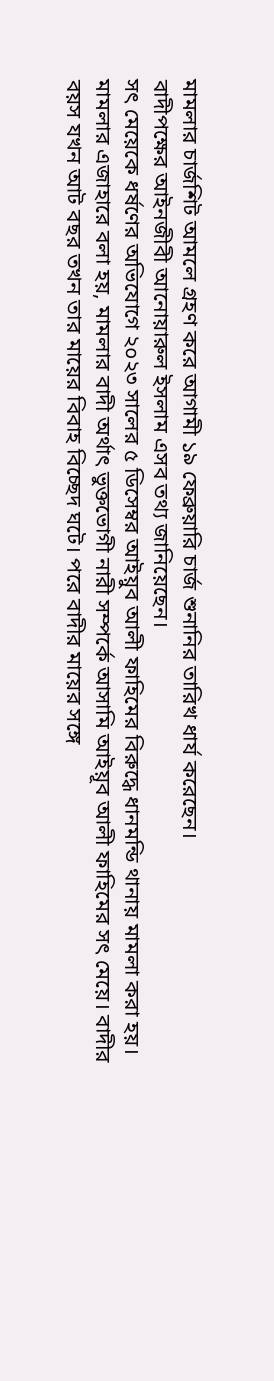মামলার চার্জশিট আমলে গ্রহণ করে আগামী ১৯ ফেব্রুয়ারি চার্জ শুনানির তারিখ ধার্য করেছেন।
বাদীপক্ষের আইনজীবী আনোয়ারুল ইসলাম এসব তথ্য জানিয়েছেন।
সৎ মেয়েকে ধর্ষণের অভিযোগে ২০২৩ সালের ৫ ডিসেম্বর আইয়ুব আলী ফাহিমের বিরুদ্ধে ধানমন্ডি থানায় মামলা করা হয়।
মামলার এজাহারে বলা হয়, মামলার বাদী অর্থাৎ ভুক্তভোগী নারী সম্পর্কে আসামি আইয়ূব আলী ফাহিমের সৎ মেয়ে। বাদীর বয়স যখন আট বছর তখন তার মায়ের বিবাহ বিচ্ছেদ ঘটে। পরে বাদীর মায়ের সঙ্গে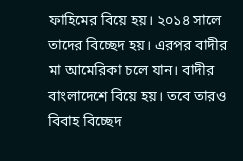ফাহিমের বিয়ে হয়। ২০১৪ সালে তাদের বিচ্ছেদ হয়। এরপর বাদীর মা আমেরিকা চলে যান। বাদীর বাংলাদেশে বিয়ে হয়। তবে তারও বিবাহ বিচ্ছেদ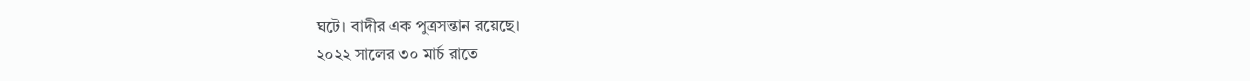ঘটে। বাদীর এক পুত্রসন্তান রয়েছে।
২০২২ সালের ৩০ মার্চ রাতে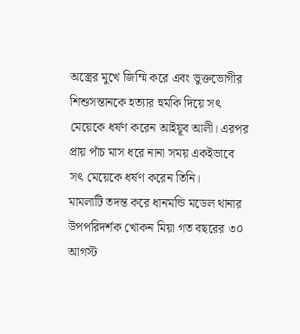অস্ত্রের মুখে জিম্মি করে এবং ভুক্তভোগীর শিশুসন্তানকে হত্যার হুমকি দিয়ে সৎ মেয়েকে ধর্ষণ করেন আইয়ূব আলী। এরপর প্রায় পাঁচ মাস ধরে নানা সময় একইভাবে সৎ মেয়েকে ধর্ষণ করেন তিনি।
মামলাটি তদন্ত করে ধানমন্ডি মডেল থানার উপপরিদর্শক খোকন মিয়া গত বছরের ৩০ আগস্ট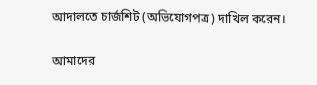আদালতে চার্জশিট (অভিযোগপত্র) দাখিল করেন।

আমাদের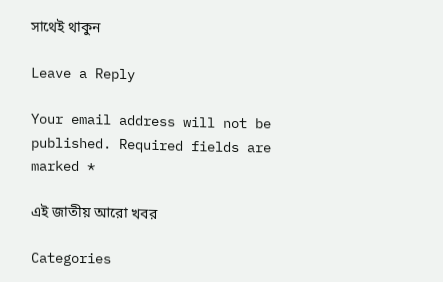সাথেই থাকুন

Leave a Reply

Your email address will not be published. Required fields are marked *

এই জাতীয় আরো খবর

Categories